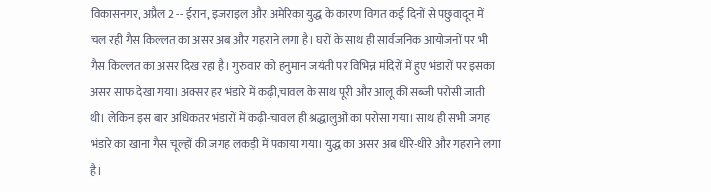विकासनगर, अप्रैल 2 -- ईरान, इजराइल और अमेरिका युद्ध के कारण विगत कई दिनों से पछुवादून में चल रही गैस किल्लत का असर अब और गहराने लगा है। घरों के साथ ही सार्वजनिक आयोजनों पर भी गैस किल्लत का असर दिख रहा है। गुरुवार को हनुमान जयंती पर विभिन्न मंदिरों में हुए भंडारों पर इसका असर साफ देखा गया। अक्सर हर भंडारे में कढ़ी,चावल के साथ पूरी और आलू की सब्जी परोसी जाती थी। लेकिन इस बार अधिकतर भंडारों में कढ़ी-चावल ही श्रद्धालुओं का परोसा गया। साथ ही सभी जगह भंडारे का खाना गैस चूल्हों की जगह लकड़ी में पकाया गया। युद्ध का असर अब धीरे-धीरे और गहराने लगा है।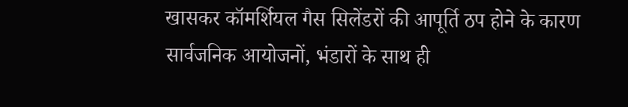खासकर कॉमर्शियल गैस सिलेंडरों की आपूर्ति ठप होने के कारण सार्वजनिक आयोजनों, भंडारों के साथ ही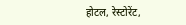होटल, रेस्टोरेंट,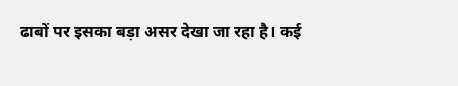ढाबों पर इसका बड़ा असर देखा जा रहा है। कई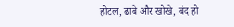होटल, ढाबे और खोखे, बंद हो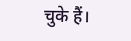चुके हैं।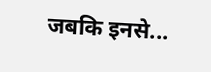जबकि इनसे...